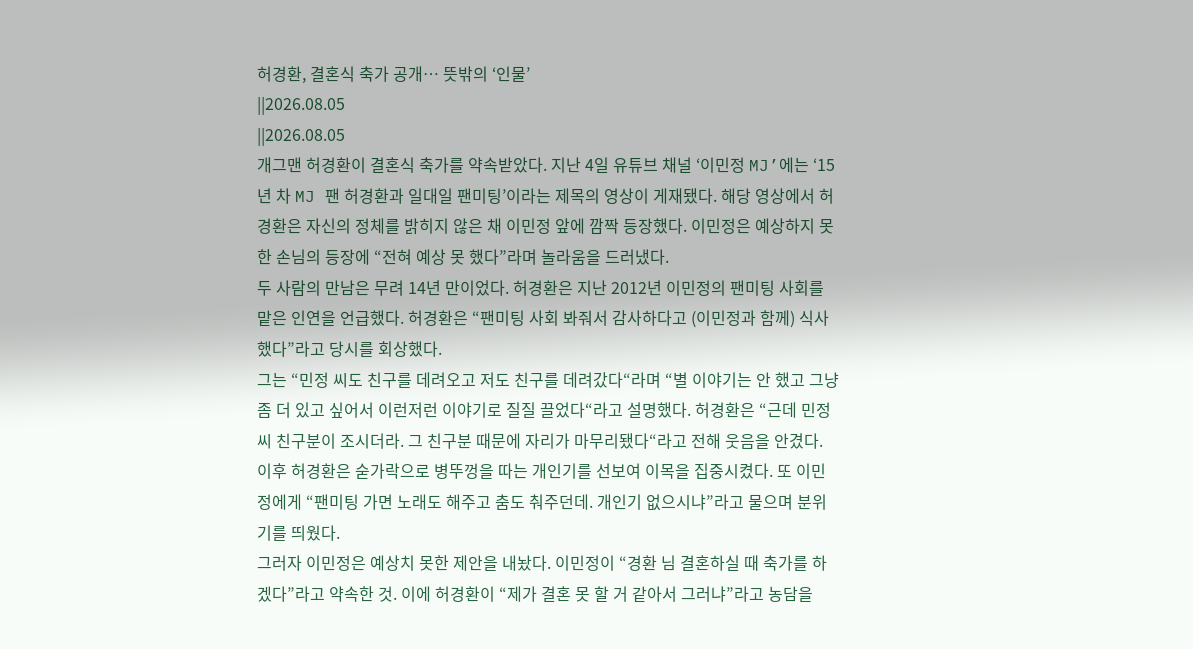허경환, 결혼식 축가 공개… 뜻밖의 ‘인물’
||2026.08.05
||2026.08.05
개그맨 허경환이 결혼식 축가를 약속받았다. 지난 4일 유튜브 채널 ‘이민정 MJ’에는 ‘15년 차 MJ 팬 허경환과 일대일 팬미팅’이라는 제목의 영상이 게재됐다. 해당 영상에서 허경환은 자신의 정체를 밝히지 않은 채 이민정 앞에 깜짝 등장했다. 이민정은 예상하지 못한 손님의 등장에 “전혀 예상 못 했다”라며 놀라움을 드러냈다.
두 사람의 만남은 무려 14년 만이었다. 허경환은 지난 2012년 이민정의 팬미팅 사회를 맡은 인연을 언급했다. 허경환은 “팬미팅 사회 봐줘서 감사하다고 (이민정과 함께) 식사했다”라고 당시를 회상했다.
그는 “민정 씨도 친구를 데려오고 저도 친구를 데려갔다“라며 “별 이야기는 안 했고 그냥 좀 더 있고 싶어서 이런저런 이야기로 질질 끌었다“라고 설명했다. 허경환은 “근데 민정 씨 친구분이 조시더라. 그 친구분 때문에 자리가 마무리됐다“라고 전해 웃음을 안겼다.
이후 허경환은 숟가락으로 병뚜껑을 따는 개인기를 선보여 이목을 집중시켰다. 또 이민정에게 “팬미팅 가면 노래도 해주고 춤도 춰주던데. 개인기 없으시냐”라고 물으며 분위기를 띄웠다.
그러자 이민정은 예상치 못한 제안을 내놨다. 이민정이 “경환 님 결혼하실 때 축가를 하겠다”라고 약속한 것. 이에 허경환이 “제가 결혼 못 할 거 같아서 그러냐”라고 농담을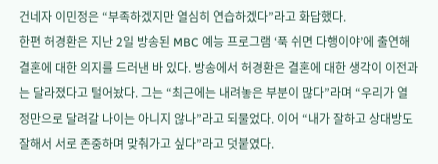건네자 이민정은 “부족하겠지만 열심히 연습하겠다”라고 화답했다.
한편 허경환은 지난 2일 방송된 MBC 예능 프로그램 ‘푹 쉬면 다행이야’에 출연해 결혼에 대한 의지를 드러낸 바 있다. 방송에서 허경환은 결혼에 대한 생각이 이전과는 달라졌다고 털어놨다. 그는 “최근에는 내려놓은 부분이 많다”라며 “우리가 열정만으로 달려갈 나이는 아니지 않나”라고 되물었다. 이어 “내가 잘하고 상대방도 잘해서 서로 존중하며 맞춰가고 싶다”라고 덧붙였다.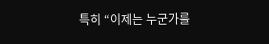특히 “이제는 누군가를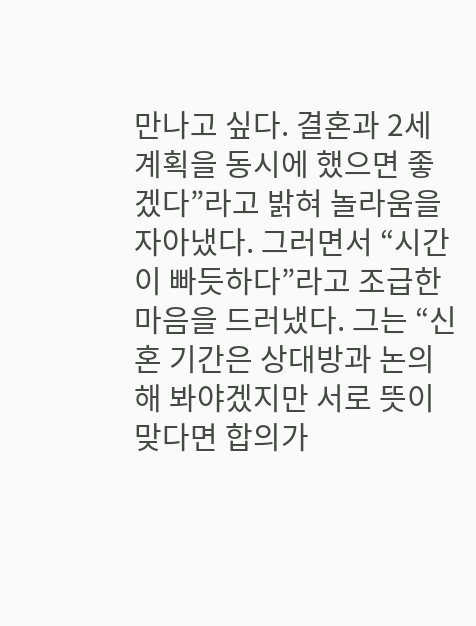만나고 싶다. 결혼과 2세 계획을 동시에 했으면 좋겠다”라고 밝혀 놀라움을 자아냈다. 그러면서 “시간이 빠듯하다”라고 조급한 마음을 드러냈다. 그는 “신혼 기간은 상대방과 논의해 봐야겠지만 서로 뜻이 맞다면 합의가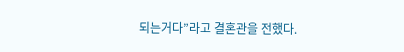되는거다”라고 결혼관을 전했다.